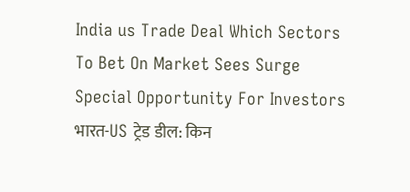India us Trade Deal Which Sectors To Bet On Market Sees Surge Special Opportunity For Investors
भारत-US ट्रेड डील: किन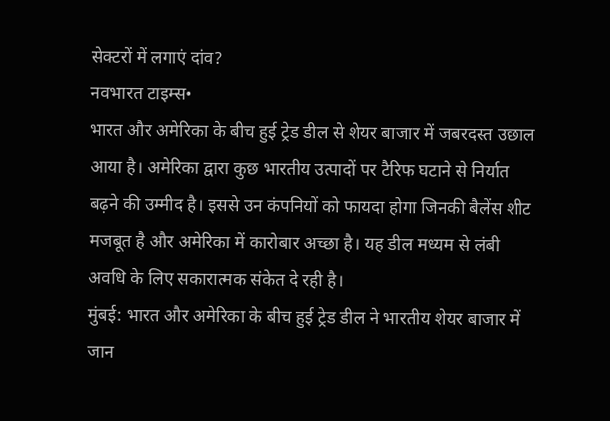सेक्टरों में लगाएं दांव?
नवभारत टाइम्स•
भारत और अमेरिका के बीच हुई ट्रेड डील से शेयर बाजार में जबरदस्त उछाल आया है। अमेरिका द्वारा कुछ भारतीय उत्पादों पर टैरिफ घटाने से निर्यात बढ़ने की उम्मीद है। इससे उन कंपनियों को फायदा होगा जिनकी बैलेंस शीट मजबूत है और अमेरिका में कारोबार अच्छा है। यह डील मध्यम से लंबी अवधि के लिए सकारात्मक संकेत दे रही है।
मुंबई: भारत और अमेरिका के बीच हुई ट्रेड डील ने भारतीय शेयर बाजार में जान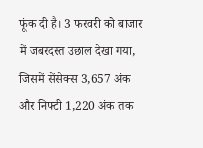फूंक दी है। 3 फरवरी को बाजार में जबरदस्त उछाल देखा गया, जिसमें सेंसेक्स 3,657 अंक और निफ्टी 1,220 अंक तक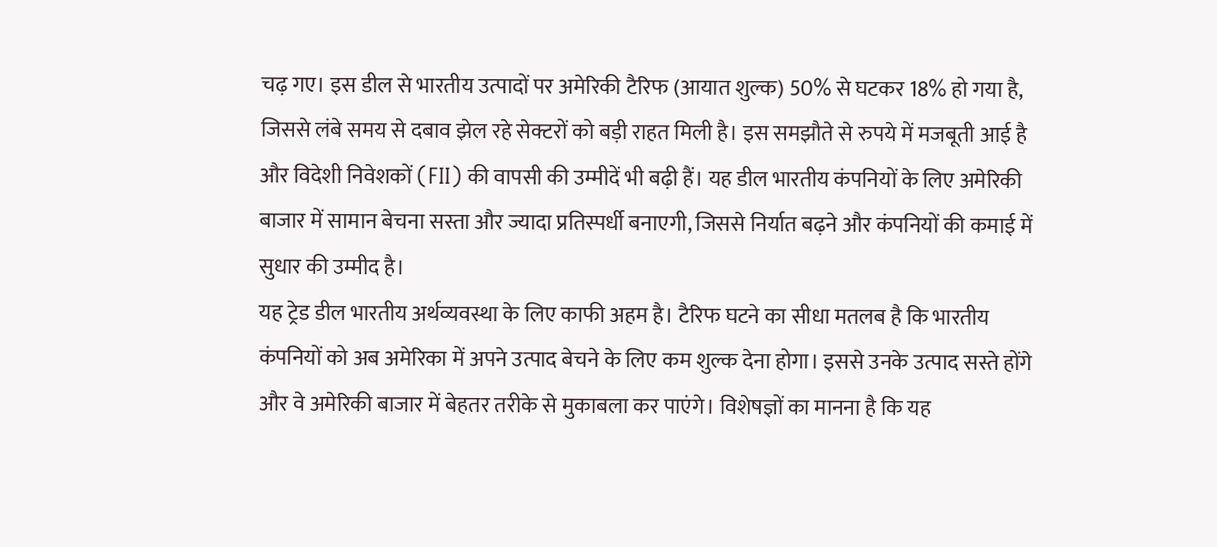चढ़ गए। इस डील से भारतीय उत्पादों पर अमेरिकी टैरिफ (आयात शुल्क) 50% से घटकर 18% हो गया है, जिससे लंबे समय से दबाव झेल रहे सेक्टरों को बड़ी राहत मिली है। इस समझौते से रुपये में मजबूती आई है और विदेशी निवेशकों (FII) की वापसी की उम्मीदें भी बढ़ी हैं। यह डील भारतीय कंपनियों के लिए अमेरिकी बाजार में सामान बेचना सस्ता और ज्यादा प्रतिस्पर्धी बनाएगी, जिससे निर्यात बढ़ने और कंपनियों की कमाई में सुधार की उम्मीद है।
यह ट्रेड डील भारतीय अर्थव्यवस्था के लिए काफी अहम है। टैरिफ घटने का सीधा मतलब है कि भारतीय कंपनियों को अब अमेरिका में अपने उत्पाद बेचने के लिए कम शुल्क देना होगा। इससे उनके उत्पाद सस्ते होंगे और वे अमेरिकी बाजार में बेहतर तरीके से मुकाबला कर पाएंगे। विशेषज्ञों का मानना है कि यह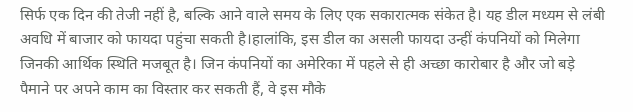सिर्फ एक दिन की तेजी नहीं है, बल्कि आने वाले समय के लिए एक सकारात्मक संकेत है। यह डील मध्यम से लंबी अवधि में बाजार को फायदा पहुंचा सकती है।हालांकि, इस डील का असली फायदा उन्हीं कंपनियों को मिलेगा जिनकी आर्थिक स्थिति मजबूत है। जिन कंपनियों का अमेरिका में पहले से ही अच्छा कारोबार है और जो बड़े पैमाने पर अपने काम का विस्तार कर सकती हैं, वे इस मौके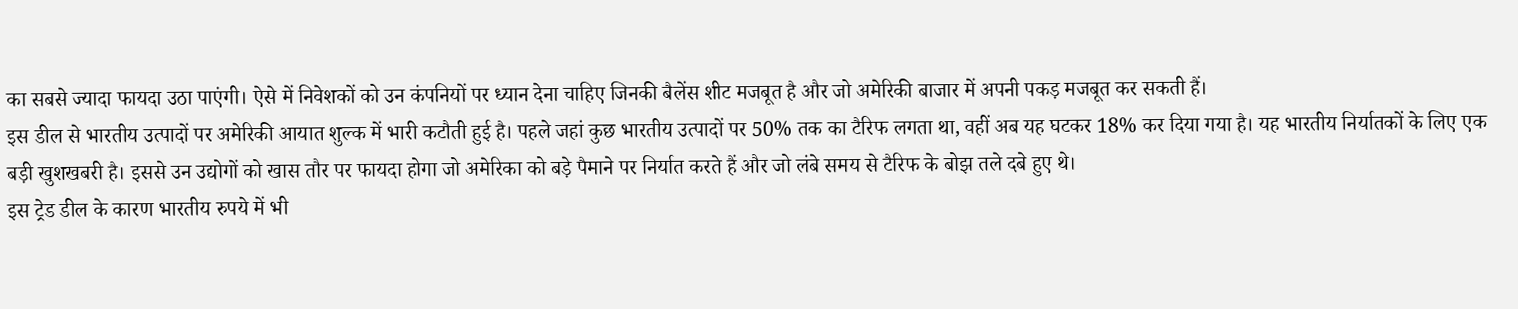का सबसे ज्यादा फायदा उठा पाएंगी। ऐसे में निवेशकों को उन कंपनियों पर ध्यान देना चाहिए जिनकी बैलेंस शीट मजबूत है और जो अमेरिकी बाजार में अपनी पकड़ मजबूत कर सकती हैं।
इस डील से भारतीय उत्पादों पर अमेरिकी आयात शुल्क में भारी कटौती हुई है। पहले जहां कुछ भारतीय उत्पादों पर 50% तक का टैरिफ लगता था, वहीं अब यह घटकर 18% कर दिया गया है। यह भारतीय निर्यातकों के लिए एक बड़ी खुशखबरी है। इससे उन उद्योगों को खास तौर पर फायदा होगा जो अमेरिका को बड़े पैमाने पर निर्यात करते हैं और जो लंबे समय से टैरिफ के बोझ तले दबे हुए थे।
इस ट्रेड डील के कारण भारतीय रुपये में भी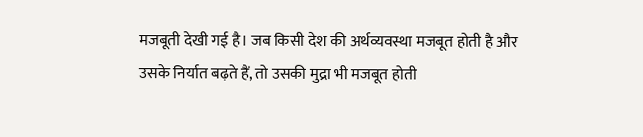मजबूती देखी गई है। जब किसी देश की अर्थव्यवस्था मजबूत होती है और उसके निर्यात बढ़ते हैं, तो उसकी मुद्रा भी मजबूत होती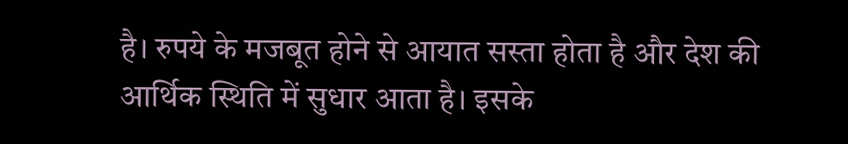है। रुपये के मजबूत होने से आयात सस्ता होता है और देश की आर्थिक स्थिति में सुधार आता है। इसके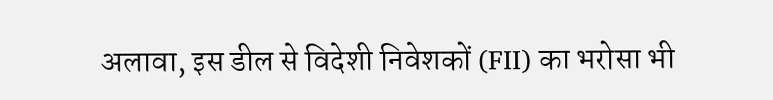अलावा, इस डील से विदेशी निवेशकों (FII) का भरोसा भी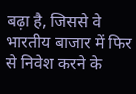बढ़ा है, जिससे वे भारतीय बाजार में फिर से निवेश करने के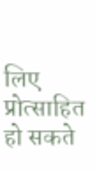लिए प्रोत्साहित हो सकते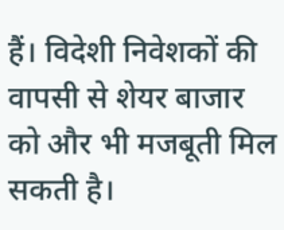हैं। विदेशी निवेशकों की वापसी से शेयर बाजार को और भी मजबूती मिल सकती है।